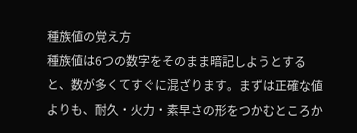種族値の覚え方
種族値は6つの数字をそのまま暗記しようとすると、数が多くてすぐに混ざります。まずは正確な値よりも、耐久・火力・素早さの形をつかむところか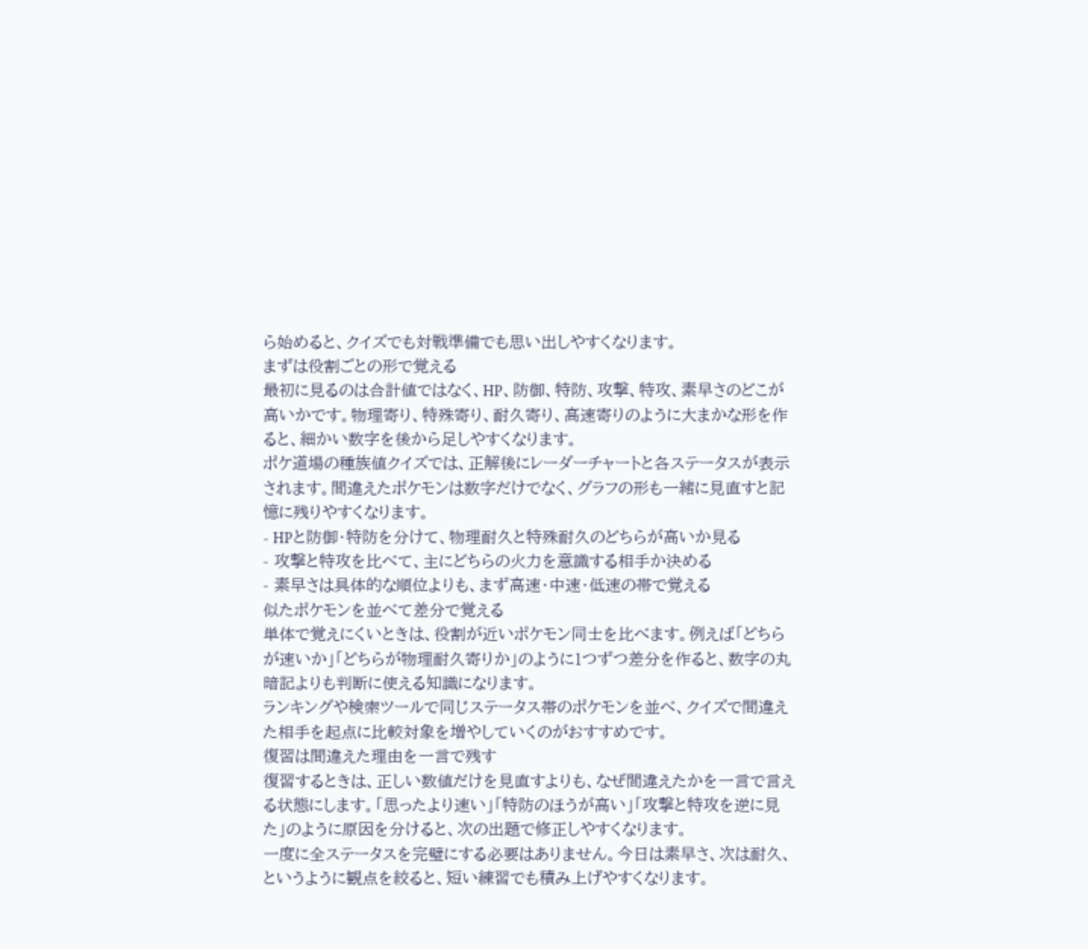ら始めると、クイズでも対戦準備でも思い出しやすくなります。
まずは役割ごとの形で覚える
最初に見るのは合計値ではなく、HP、防御、特防、攻撃、特攻、素早さのどこが高いかです。物理寄り、特殊寄り、耐久寄り、高速寄りのように大まかな形を作ると、細かい数字を後から足しやすくなります。
ポケ道場の種族値クイズでは、正解後にレーダーチャートと各ステータスが表示されます。間違えたポケモンは数字だけでなく、グラフの形も一緒に見直すと記憶に残りやすくなります。
- HPと防御・特防を分けて、物理耐久と特殊耐久のどちらが高いか見る
- 攻撃と特攻を比べて、主にどちらの火力を意識する相手か決める
- 素早さは具体的な順位よりも、まず高速・中速・低速の帯で覚える
似たポケモンを並べて差分で覚える
単体で覚えにくいときは、役割が近いポケモン同士を比べます。例えば「どちらが速いか」「どちらが物理耐久寄りか」のように1つずつ差分を作ると、数字の丸暗記よりも判断に使える知識になります。
ランキングや検索ツールで同じステータス帯のポケモンを並べ、クイズで間違えた相手を起点に比較対象を増やしていくのがおすすめです。
復習は間違えた理由を一言で残す
復習するときは、正しい数値だけを見直すよりも、なぜ間違えたかを一言で言える状態にします。「思ったより速い」「特防のほうが高い」「攻撃と特攻を逆に見た」のように原因を分けると、次の出題で修正しやすくなります。
一度に全ステータスを完璧にする必要はありません。今日は素早さ、次は耐久、というように観点を絞ると、短い練習でも積み上げやすくなります。